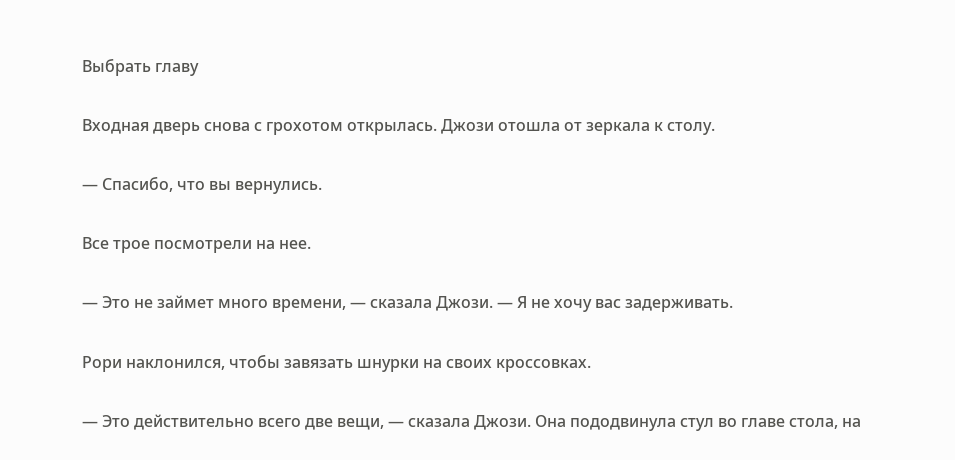Выбрать главу

Входная дверь снова с грохотом открылась. Джози отошла от зеркала к столу.

— Спасибо, что вы вернулись.

Все трое посмотрели на нее.

— Это не займет много времени, — сказала Джози. — Я не хочу вас задерживать.

Рори наклонился, чтобы завязать шнурки на своих кроссовках.

— Это действительно всего две вещи, — сказала Джози. Она пододвинула стул во главе стола, на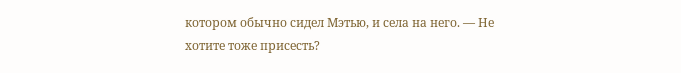котором обычно сидел Мэтью, и села на него. — Не хотите тоже присесть?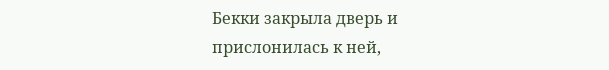Бекки закрыла дверь и прислонилась к ней,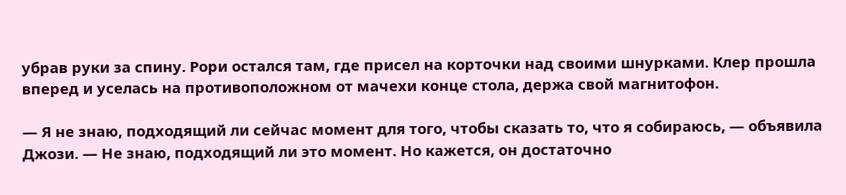убрав руки за спину. Рори остался там, где присел на корточки над своими шнурками. Клер прошла вперед и уселась на противоположном от мачехи конце стола, держа свой магнитофон.

— Я не знаю, подходящий ли сейчас момент для того, чтобы сказать то, что я собираюсь, — объявила Джози. — Не знаю, подходящий ли это момент. Но кажется, он достаточно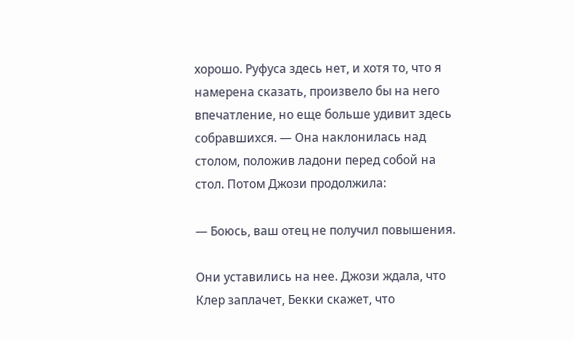хорошо. Руфуса здесь нет, и хотя то, что я намерена сказать, произвело бы на него впечатление, но еще больше удивит здесь собравшихся. — Она наклонилась над столом, положив ладони перед собой на стол. Потом Джози продолжила:

— Боюсь, ваш отец не получил повышения.

Они уставились на нее. Джози ждала, что Клер заплачет, Бекки скажет, что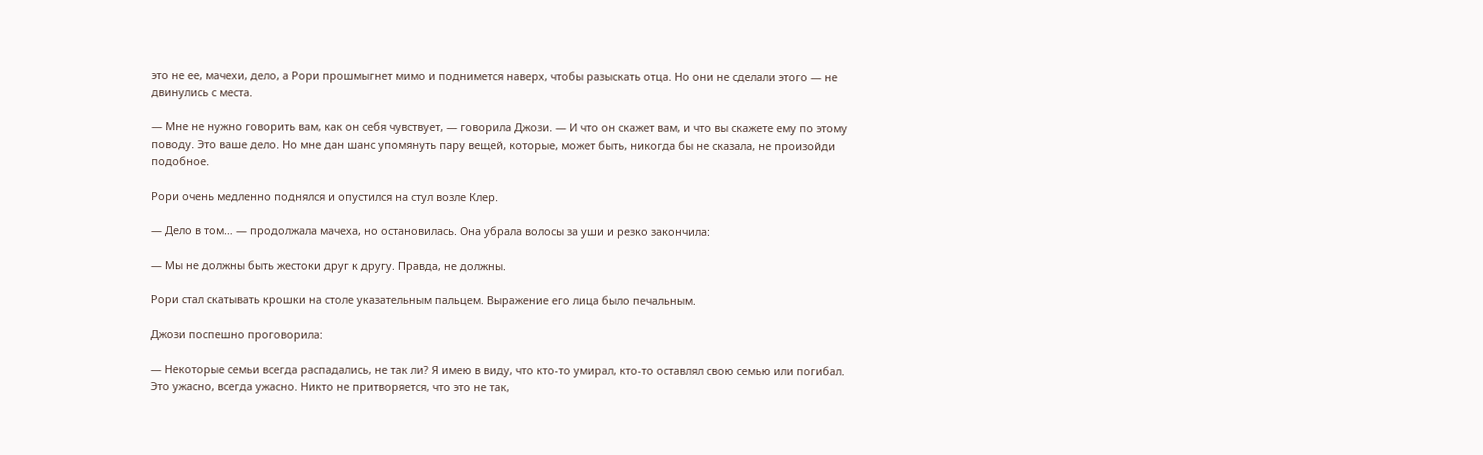это не ее, мачехи, дело, а Рори прошмыгнет мимо и поднимется наверх, чтобы разыскать отца. Но они не сделали этого — не двинулись с места.

— Мне не нужно говорить вам, как он себя чувствует, — говорила Джози. — И что он скажет вам, и что вы скажете ему по этому поводу. Это ваше дело. Но мне дан шанс упомянуть пару вещей, которые, может быть, никогда бы не сказала, не произойди подобное.

Рори очень медленно поднялся и опустился на стул возле Клер.

— Дело в том… — продолжала мачеха, но остановилась. Она убрала волосы за уши и резко закончила:

— Мы не должны быть жестоки друг к другу. Правда, не должны.

Рори стал скатывать крошки на столе указательным пальцем. Выражение его лица было печальным.

Джози поспешно проговорила:

— Некоторые семьи всегда распадались, не так ли? Я имею в виду, что кто-то умирал, кто-то оставлял свою семью или погибал. Это ужасно, всегда ужасно. Никто не притворяется, что это не так,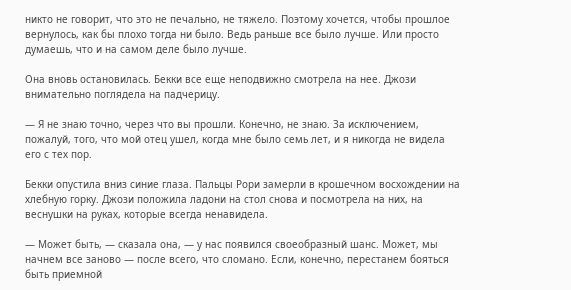никто не говорит, что это не печально, не тяжело. Поэтому хочется, чтобы прошлое вернулось, как бы плохо тогда ни было. Ведь раньше все было лучше. Или просто думаешь, что и на самом деле было лучше.

Она вновь остановилась. Бекки все еще неподвижно смотрела на нее. Джози внимательно поглядела на падчерицу.

— Я не знаю точно, через что вы прошли. Конечно, не знаю. За исключением, пожалуй, того, что мой отец ушел, когда мне было семь лет, и я никогда не видела его с тех пор.

Бекки опустила вниз синие глаза. Пальцы Рори замерли в крошечном восхождении на хлебную горку. Джози положила ладони на стол снова и посмотрела на них, на веснушки на руках, которые всегда ненавидела.

— Может быть, — сказала она, — у нас появился своеобразный шанс. Может, мы начнем все заново — после всего, что сломано. Если, конечно, перестанем бояться быть приемной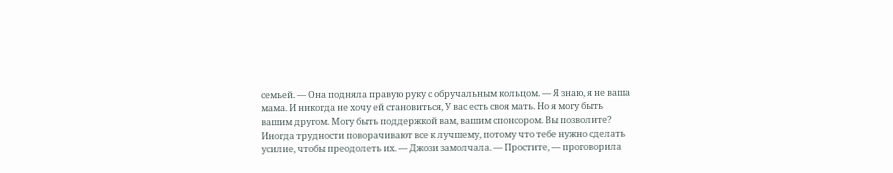семьей. — Она подняла правую руку с обручальным кольцом. — Я знаю, я не ваша мама. И никогда не хочу ей становиться, У вас есть своя мать. Но я могу быть вашим другом. Могу быть поддержкой вам, вашим спонсором. Вы позволите? Иногда трудности поворачивают все к лучшему, потому что тебе нужно сделать усилие, чтобы преодолеть их. — Джози замолчала. — Простите, — проговорила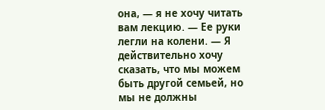она, — я не хочу читать вам лекцию. — Ее руки легли на колени. — Я действительно хочу сказать, что мы можем быть другой семьей, но мы не должны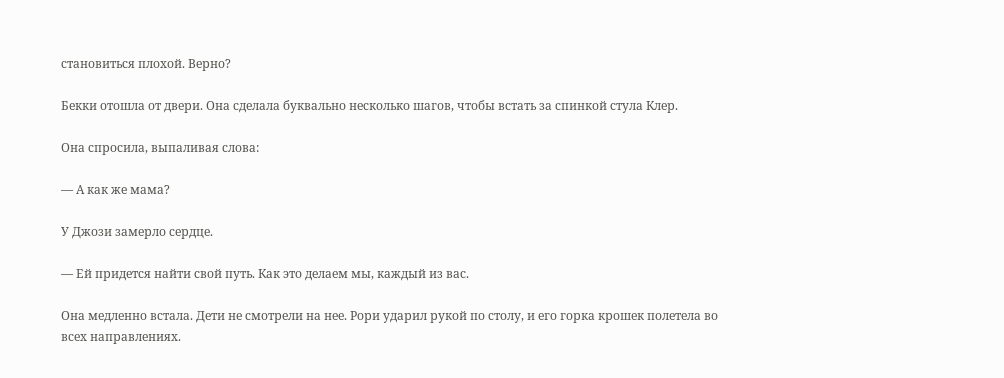становиться плохой. Верно?

Бекки отошла от двери. Она сделала буквально несколько шагов, чтобы встать за спинкой стула Клер.

Она спросила, выпаливая слова:

— А как же мама?

У Джози замерло сердце.

— Ей придется найти свой путь. Как это делаем мы, каждый из вас.

Она медленно встала. Дети не смотрели на нее. Рори ударил рукой по столу, и его горка крошек полетела во всех направлениях.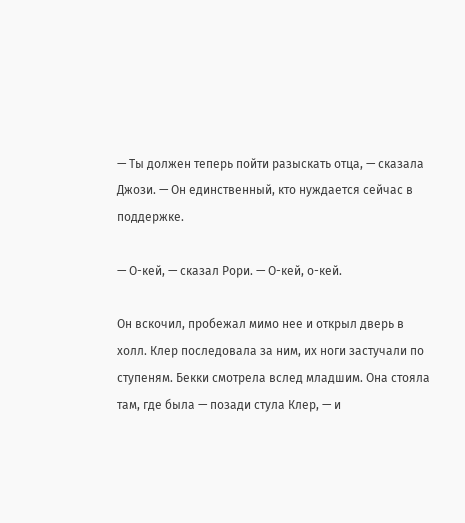— Ты должен теперь пойти разыскать отца, — сказала Джози. — Он единственный, кто нуждается сейчас в поддержке.

— О-кей, — сказал Рори. — О-кей, о-кей.

Он вскочил, пробежал мимо нее и открыл дверь в холл. Клер последовала за ним, их ноги застучали по ступеням. Бекки смотрела вслед младшим. Она стояла там, где была — позади стула Клер, — и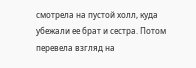смотрела на пустой холл, куда убежали ее брат и сестра. Потом перевела взгляд на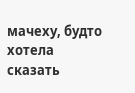мачеху, будто хотела сказать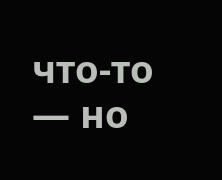что-то — но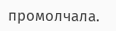промолчала.